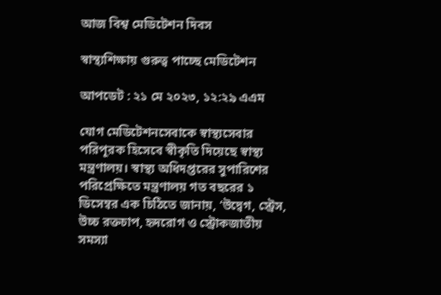আজ বিশ্ব মেডিটেশন দিবস

স্বাস্থ্যশিক্ষায় গুরুত্ব পাচ্ছে মেডিটেশন

আপডেট : ২১ মে ২০২৩, ১২:২৯ এএম

যোগ মেডিটেশনসেবাকে স্বাস্থ্যসেবার পরিপূরক হিসেবে স্বীকৃতি দিয়েছে স্বাস্থ্য মন্ত্রণালয়। স্বাস্থ্য অধিদপ্তরের সুপারিশের পরিপ্রেক্ষিতে মন্ত্রণালয় গত বছরের ১ ডিসেম্বর এক চিঠিতে জানায়, ‘উদ্বেগ, স্ট্রেস, উচ্চ রক্তচাপ, হৃদরোগ ও স্ট্রোকজাতীয় সমস্যা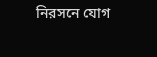নিরসনে যোগ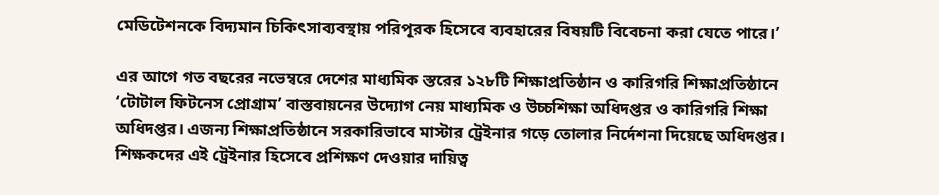মেডিটেশনকে বিদ্যমান চিকিৎসাব্যবস্থায় পরিপূরক হিসেবে ব্যবহারের বিষয়টি বিবেচনা করা যেতে পারে।’

এর আগে গত বছরের নভেম্বরে দেশের মাধ্যমিক স্তরের ১২৮টি শিক্ষাপ্রতিষ্ঠান ও কারিগরি শিক্ষাপ্রতিষ্ঠানে ‘টোটাল ফিটনেস প্রোগ্রাম’ বাস্তবায়নের উদ্যোগ নেয় মাধ্যমিক ও উচ্চশিক্ষা অধিদপ্তর ও কারিগরি শিক্ষা অধিদপ্তর। এজন্য শিক্ষাপ্রতিষ্ঠানে সরকারিভাবে মাস্টার ট্রেইনার গড়ে তোলার নির্দেশনা দিয়েছে অধিদপ্তর। শিক্ষকদের এই ট্রেইনার হিসেবে প্রশিক্ষণ দেওয়ার দায়িত্ব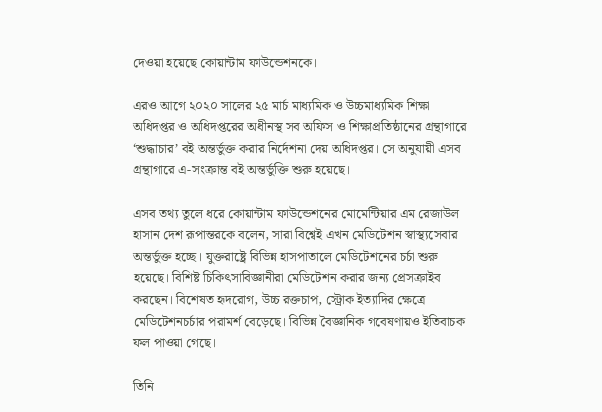দেওয়া হয়েছে কোয়ান্টাম ফাউন্ডেশনকে।

এরও আগে ২০২০ সালের ২৫ মার্চ মাধ্যমিক ও উচ্চমাধ্যমিক শিক্ষা অধিদপ্তর ও অধিদপ্তরের অধীনস্থ সব অফিস ও শিক্ষাপ্রতিষ্ঠানের গ্রন্থাগারে ‘শুদ্ধাচার’ বই অন্তর্ভুক্ত করার নির্দেশনা দেয় অধিদপ্তর। সে অনুযায়ী এসব গ্রন্থাগারে এ-সংক্রান্ত বই অন্তর্ভুক্তি শুরু হয়েছে।

এসব তথ্য তুলে ধরে কোয়ান্টাম ফাউন্ডেশনের মোমেন্টিয়ার এম রেজাউল হাসান দেশ রূপান্তরকে বলেন, সারা বিশ্বেই এখন মেডিটেশন স্বাস্থ্যসেবার অন্তর্ভুক্ত হচ্ছে। যুক্তরাষ্ট্রে বিভিন্ন হাসপাতালে মেডিটেশনের চর্চা শুরু হয়েছে। বিশিষ্ট চিকিৎসাবিজ্ঞানীরা মেডিটেশন করার জন্য প্রেসক্রাইব করছেন। বিশেষত হৃদরোগ, উচ্চ রক্তচাপ, স্ট্রোক ইত্যাদির ক্ষেত্রে মেডিটেশনচর্চার পরামর্শ বেড়েছে। বিভিন্ন বৈজ্ঞানিক গবেষণায়ও ইতিবাচক ফল পাওয়া গেছে।

তিনি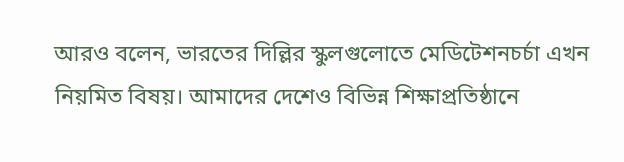আরও বলেন, ভারতের দিল্লির স্কুলগুলোতে মেডিটেশনচর্চা এখন নিয়মিত বিষয়। আমাদের দেশেও বিভিন্ন শিক্ষাপ্রতিষ্ঠানে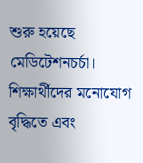শুরু হয়েছে মেডিটেশনচর্চা। শিক্ষার্থীদের মনোযোগ বৃদ্ধিতে এবং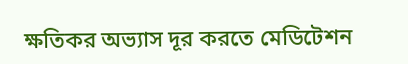ক্ষতিকর অভ্যাস দূর করতে মেডিটেশন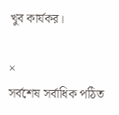খুব কার্যকর।

×
সর্বশেষ সর্বাধিক পঠিত